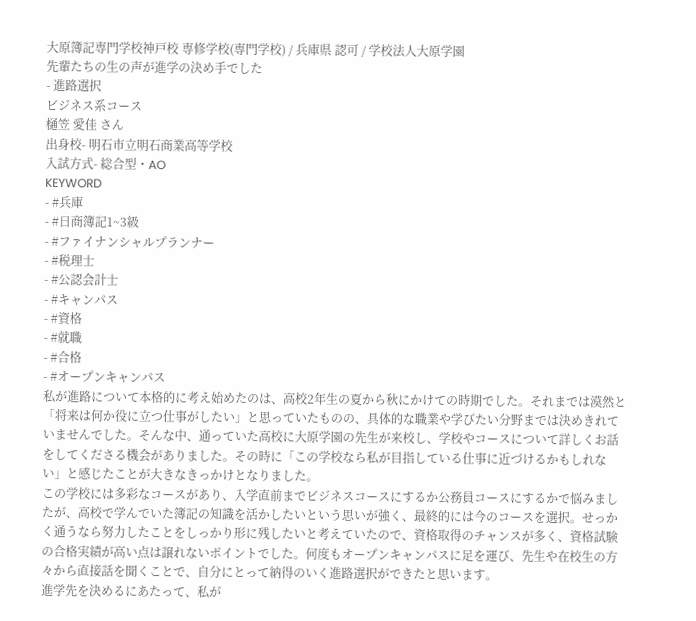大原簿記専門学校神戸校 専修学校(専門学校) / 兵庫県 認可 / 学校法人大原学園
先輩たちの生の声が進学の決め手でした
- 進路選択
ビジネス系コース
樋笠 愛佳 さん
出身校- 明石市立明石商業高等学校
入試方式- 総合型・AO
KEYWORD
- #兵庫
- #日商簿記1~3級
- #ファイナンシャルプランナー
- #税理士
- #公認会計士
- #キャンパス
- #資格
- #就職
- #合格
- #オープンキャンパス
私が進路について本格的に考え始めたのは、高校2年生の夏から秋にかけての時期でした。それまでは漠然と「将来は何か役に立つ仕事がしたい」と思っていたものの、具体的な職業や学びたい分野までは決めきれていませんでした。そんな中、通っていた高校に大原学園の先生が来校し、学校やコースについて詳しくお話をしてくださる機会がありました。その時に「この学校なら私が目指している仕事に近づけるかもしれない」と感じたことが大きなきっかけとなりました。
この学校には多彩なコースがあり、入学直前までビジネスコースにするか公務員コースにするかで悩みましたが、高校で学んでいた簿記の知識を活かしたいという思いが強く、最終的には今のコースを選択。せっかく通うなら努力したことをしっかり形に残したいと考えていたので、資格取得のチャンスが多く、資格試験の合格実績が高い点は譲れないポイントでした。何度もオープンキャンパスに足を運び、先生や在校生の方々から直接話を聞くことで、自分にとって納得のいく進路選択ができたと思います。
進学先を決めるにあたって、私が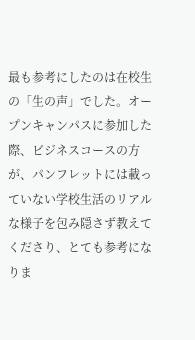最も参考にしたのは在校生の「生の声」でした。オープンキャンパスに参加した際、ビジネスコースの方が、パンフレットには載っていない学校生活のリアルな様子を包み隠さず教えてくださり、とても参考になりま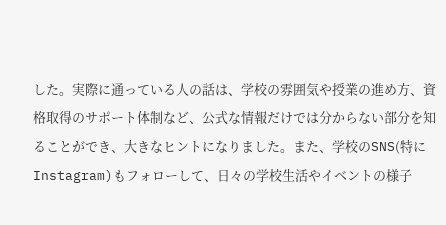した。実際に通っている人の話は、学校の雰囲気や授業の進め方、資格取得のサポート体制など、公式な情報だけでは分からない部分を知ることができ、大きなヒントになりました。また、学校のSNS(特にInstagram)もフォローして、日々の学校生活やイベントの様子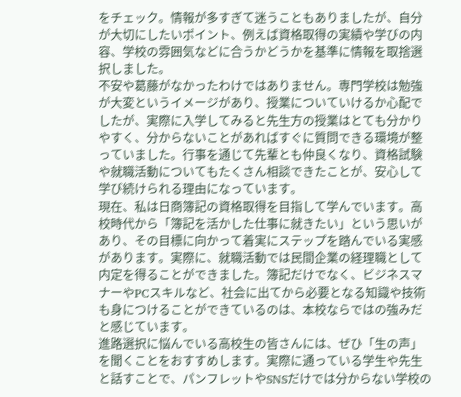をチェック。情報が多すぎて迷うこともありましたが、自分が大切にしたいポイント、例えば資格取得の実績や学びの内容、学校の雰囲気などに合うかどうかを基準に情報を取捨選択しました。
不安や葛藤がなかったわけではありません。専門学校は勉強が大変というイメージがあり、授業についていけるか心配でしたが、実際に入学してみると先生方の授業はとても分かりやすく、分からないことがあればすぐに質問できる環境が整っていました。行事を通じて先輩とも仲良くなり、資格試験や就職活動についてもたくさん相談できたことが、安心して学び続けられる理由になっています。
現在、私は日商簿記の資格取得を目指して学んでいます。高校時代から「簿記を活かした仕事に就きたい」という思いがあり、その目標に向かって着実にステップを踏んでいる実感があります。実際に、就職活動では民間企業の経理職として内定を得ることができました。簿記だけでなく、ビジネスマナーやPCスキルなど、社会に出てから必要となる知識や技術も身につけることができているのは、本校ならではの強みだと感じています。
進路選択に悩んでいる高校生の皆さんには、ぜひ「生の声」を聞くことをおすすめします。実際に通っている学生や先生と話すことで、パンフレットやSNSだけでは分からない学校の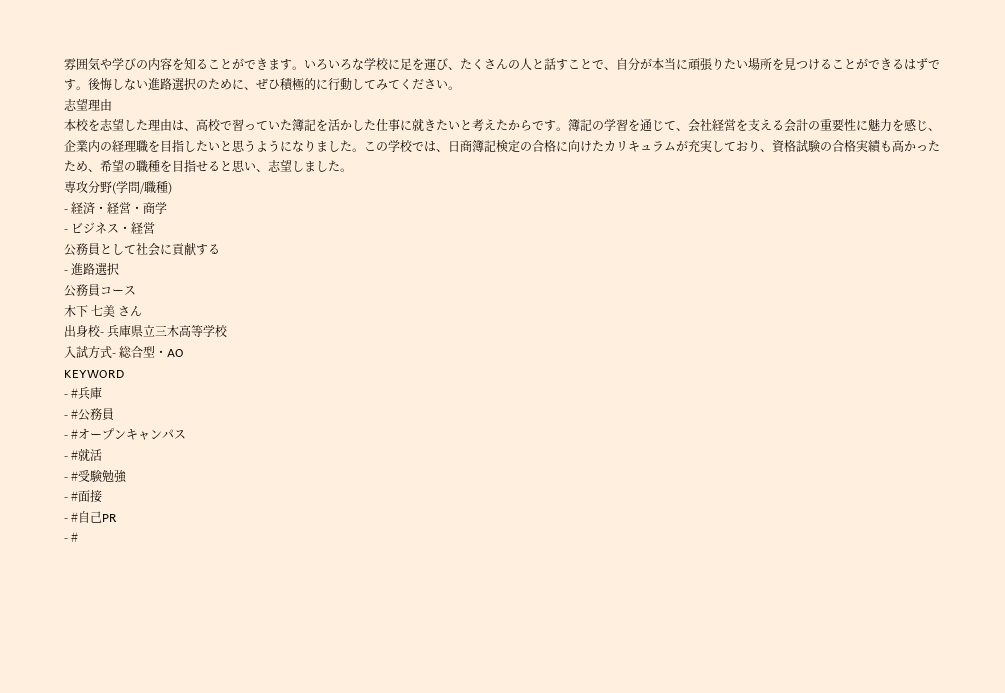雰囲気や学びの内容を知ることができます。いろいろな学校に足を運び、たくさんの人と話すことで、自分が本当に頑張りたい場所を見つけることができるはずです。後悔しない進路選択のために、ぜひ積極的に行動してみてください。
志望理由
本校を志望した理由は、高校で習っていた簿記を活かした仕事に就きたいと考えたからです。簿記の学習を通じて、会社経営を支える会計の重要性に魅力を感じ、企業内の経理職を目指したいと思うようになりました。この学校では、日商簿記検定の合格に向けたカリキュラムが充実しており、資格試験の合格実績も高かったため、希望の職種を目指せると思い、志望しました。
専攻分野(学問/職種)
- 経済・経営・商学
- ビジネス・経営
公務員として社会に貢献する
- 進路選択
公務員コース
木下 七美 さん
出身校- 兵庫県立三木高等学校
入試方式- 総合型・AO
KEYWORD
- #兵庫
- #公務員
- #オープンキャンパス
- #就活
- #受験勉強
- #面接
- #自己PR
- #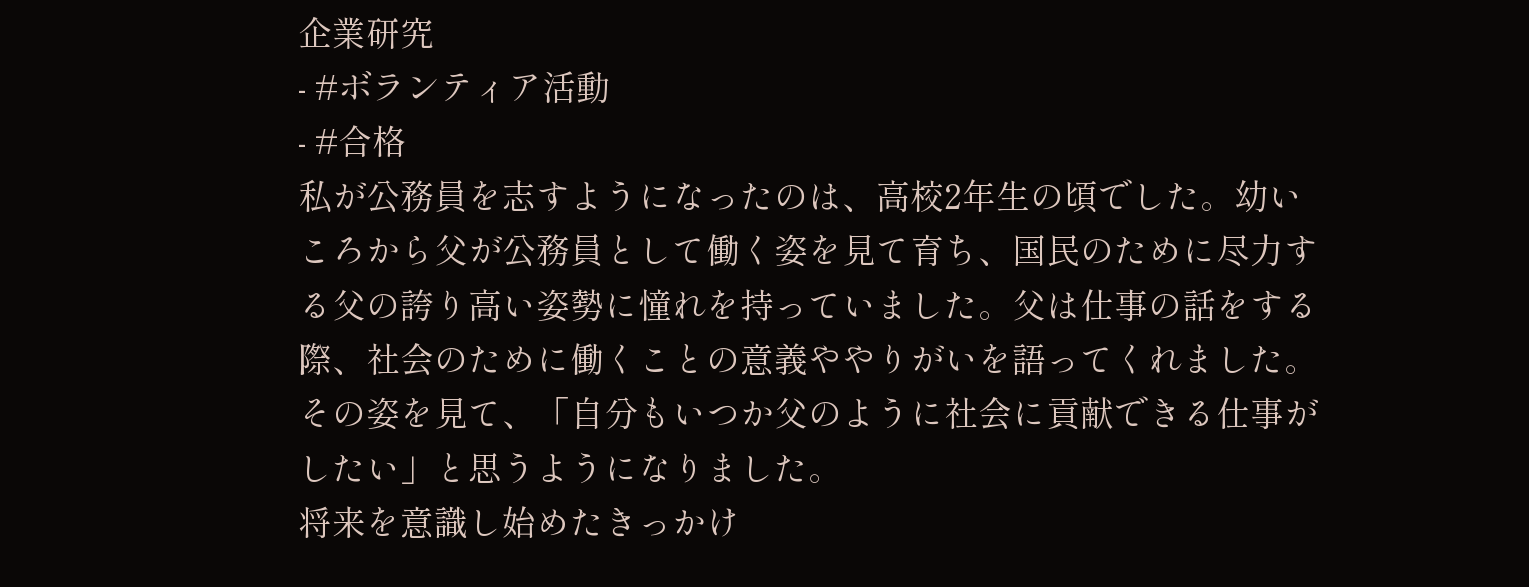企業研究
- #ボランティア活動
- #合格
私が公務員を志すようになったのは、高校2年生の頃でした。幼いころから父が公務員として働く姿を見て育ち、国民のために尽力する父の誇り高い姿勢に憧れを持っていました。父は仕事の話をする際、社会のために働くことの意義ややりがいを語ってくれました。その姿を見て、「自分もいつか父のように社会に貢献できる仕事がしたい」と思うようになりました。
将来を意識し始めたきっかけ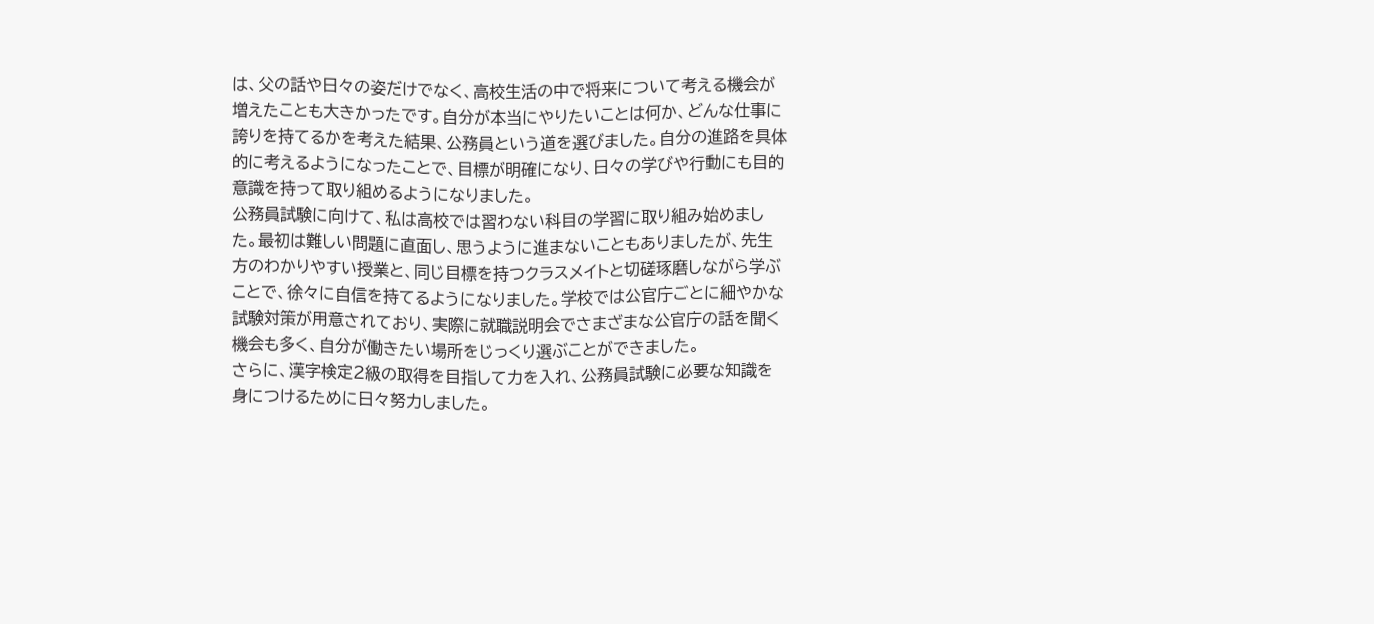は、父の話や日々の姿だけでなく、高校生活の中で将来について考える機会が増えたことも大きかったです。自分が本当にやりたいことは何か、どんな仕事に誇りを持てるかを考えた結果、公務員という道を選びました。自分の進路を具体的に考えるようになったことで、目標が明確になり、日々の学びや行動にも目的意識を持って取り組めるようになりました。
公務員試験に向けて、私は高校では習わない科目の学習に取り組み始めました。最初は難しい問題に直面し、思うように進まないこともありましたが、先生方のわかりやすい授業と、同じ目標を持つクラスメイトと切磋琢磨しながら学ぶことで、徐々に自信を持てるようになりました。学校では公官庁ごとに細やかな試験対策が用意されており、実際に就職説明会でさまざまな公官庁の話を聞く機会も多く、自分が働きたい場所をじっくり選ぶことができました。
さらに、漢字検定2級の取得を目指して力を入れ、公務員試験に必要な知識を身につけるために日々努力しました。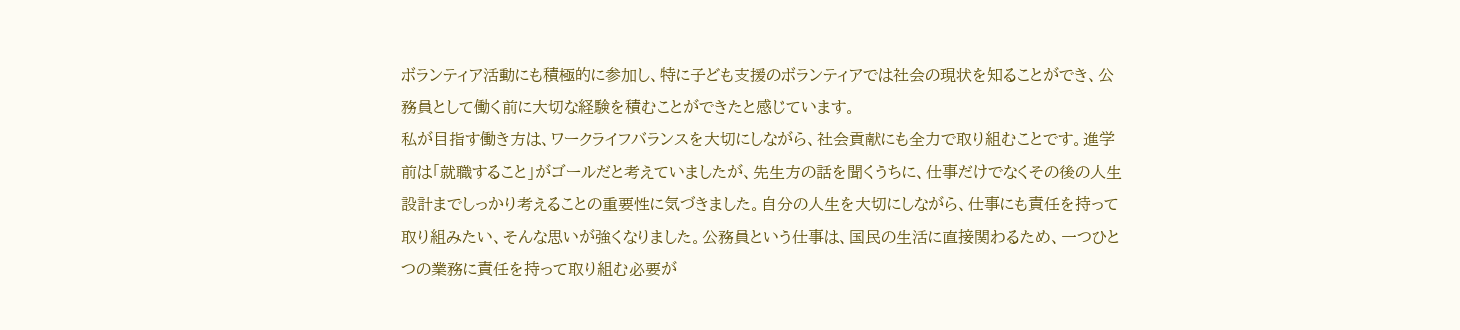ボランティア活動にも積極的に参加し、特に子ども支援のボランティアでは社会の現状を知ることができ、公務員として働く前に大切な経験を積むことができたと感じています。
私が目指す働き方は、ワークライフバランスを大切にしながら、社会貢献にも全力で取り組むことです。進学前は「就職すること」がゴールだと考えていましたが、先生方の話を聞くうちに、仕事だけでなくその後の人生設計までしっかり考えることの重要性に気づきました。自分の人生を大切にしながら、仕事にも責任を持って取り組みたい、そんな思いが強くなりました。公務員という仕事は、国民の生活に直接関わるため、一つひとつの業務に責任を持って取り組む必要が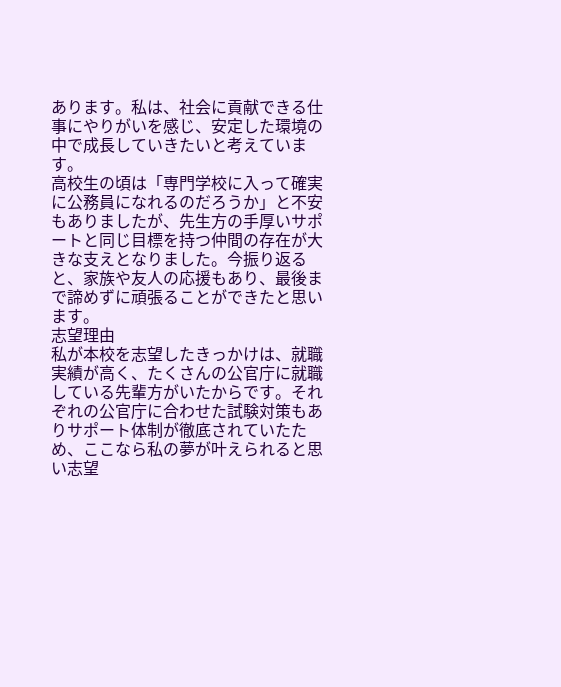あります。私は、社会に貢献できる仕事にやりがいを感じ、安定した環境の中で成長していきたいと考えています。
高校生の頃は「専門学校に入って確実に公務員になれるのだろうか」と不安もありましたが、先生方の手厚いサポートと同じ目標を持つ仲間の存在が大きな支えとなりました。今振り返ると、家族や友人の応援もあり、最後まで諦めずに頑張ることができたと思います。
志望理由
私が本校を志望したきっかけは、就職実績が高く、たくさんの公官庁に就職している先輩方がいたからです。それぞれの公官庁に合わせた試験対策もありサポート体制が徹底されていたため、ここなら私の夢が叶えられると思い志望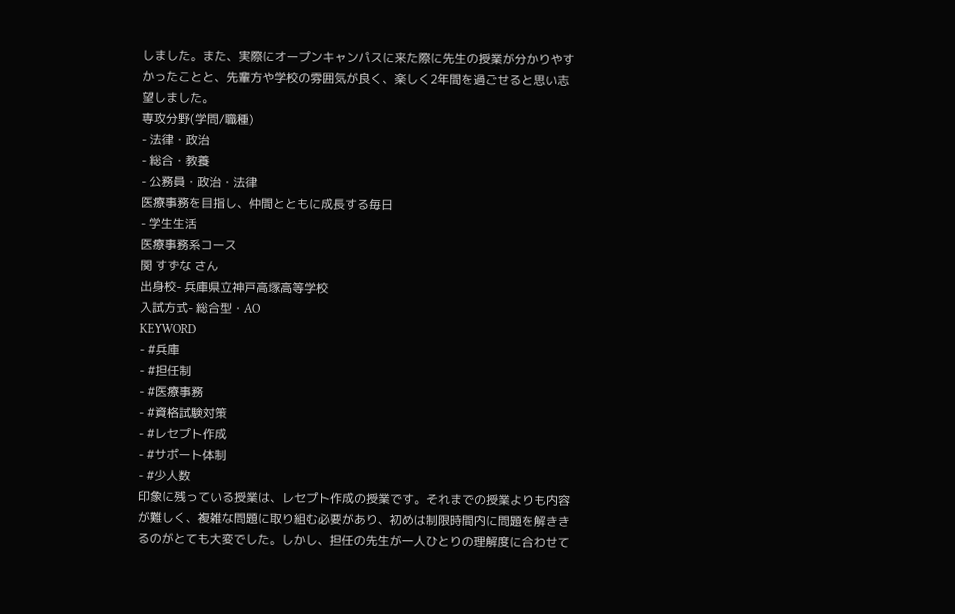しました。また、実際にオープンキャンパスに来た際に先生の授業が分かりやすかったことと、先輩方や学校の雰囲気が良く、楽しく2年間を過ごせると思い志望しました。
専攻分野(学問/職種)
- 法律・政治
- 総合・教養
- 公務員・政治・法律
医療事務を目指し、仲間とともに成長する毎日
- 学生生活
医療事務系コース
関 すずな さん
出身校- 兵庫県立神戸高塚高等学校
入試方式- 総合型・AO
KEYWORD
- #兵庫
- #担任制
- #医療事務
- #資格試験対策
- #レセプト作成
- #サポート体制
- #少人数
印象に残っている授業は、レセプト作成の授業です。それまでの授業よりも内容が難しく、複雑な問題に取り組む必要があり、初めは制限時間内に問題を解ききるのがとても大変でした。しかし、担任の先生が一人ひとりの理解度に合わせて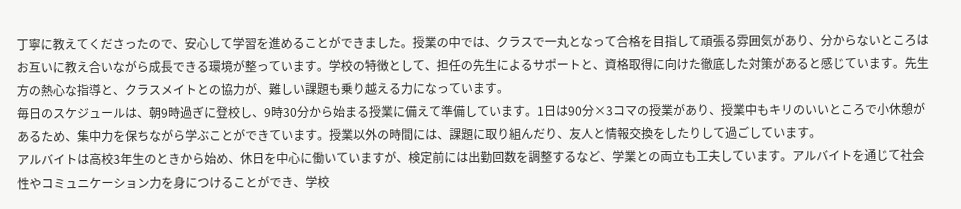丁寧に教えてくださったので、安心して学習を進めることができました。授業の中では、クラスで一丸となって合格を目指して頑張る雰囲気があり、分からないところはお互いに教え合いながら成長できる環境が整っています。学校の特徴として、担任の先生によるサポートと、資格取得に向けた徹底した対策があると感じています。先生方の熱心な指導と、クラスメイトとの協力が、難しい課題も乗り越える力になっています。
毎日のスケジュールは、朝9時過ぎに登校し、9時30分から始まる授業に備えて準備しています。1日は90分×3コマの授業があり、授業中もキリのいいところで小休憩があるため、集中力を保ちながら学ぶことができています。授業以外の時間には、課題に取り組んだり、友人と情報交換をしたりして過ごしています。
アルバイトは高校3年生のときから始め、休日を中心に働いていますが、検定前には出勤回数を調整するなど、学業との両立も工夫しています。アルバイトを通じて社会性やコミュニケーション力を身につけることができ、学校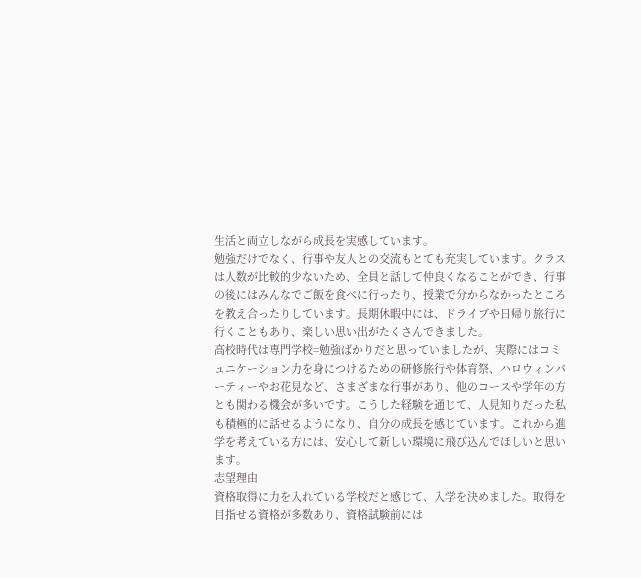生活と両立しながら成長を実感しています。
勉強だけでなく、行事や友人との交流もとても充実しています。クラスは人数が比較的少ないため、全員と話して仲良くなることができ、行事の後にはみんなでご飯を食べに行ったり、授業で分からなかったところを教え合ったりしています。長期休暇中には、ドライブや日帰り旅行に行くこともあり、楽しい思い出がたくさんできました。
高校時代は専門学校=勉強ばかりだと思っていましたが、実際にはコミュニケーション力を身につけるための研修旅行や体育祭、ハロウィンパーティーやお花見など、さまざまな行事があり、他のコースや学年の方とも関わる機会が多いです。こうした経験を通じて、人見知りだった私も積極的に話せるようになり、自分の成長を感じています。これから進学を考えている方には、安心して新しい環境に飛び込んでほしいと思います。
志望理由
資格取得に力を入れている学校だと感じて、入学を決めました。取得を目指せる資格が多数あり、資格試験前には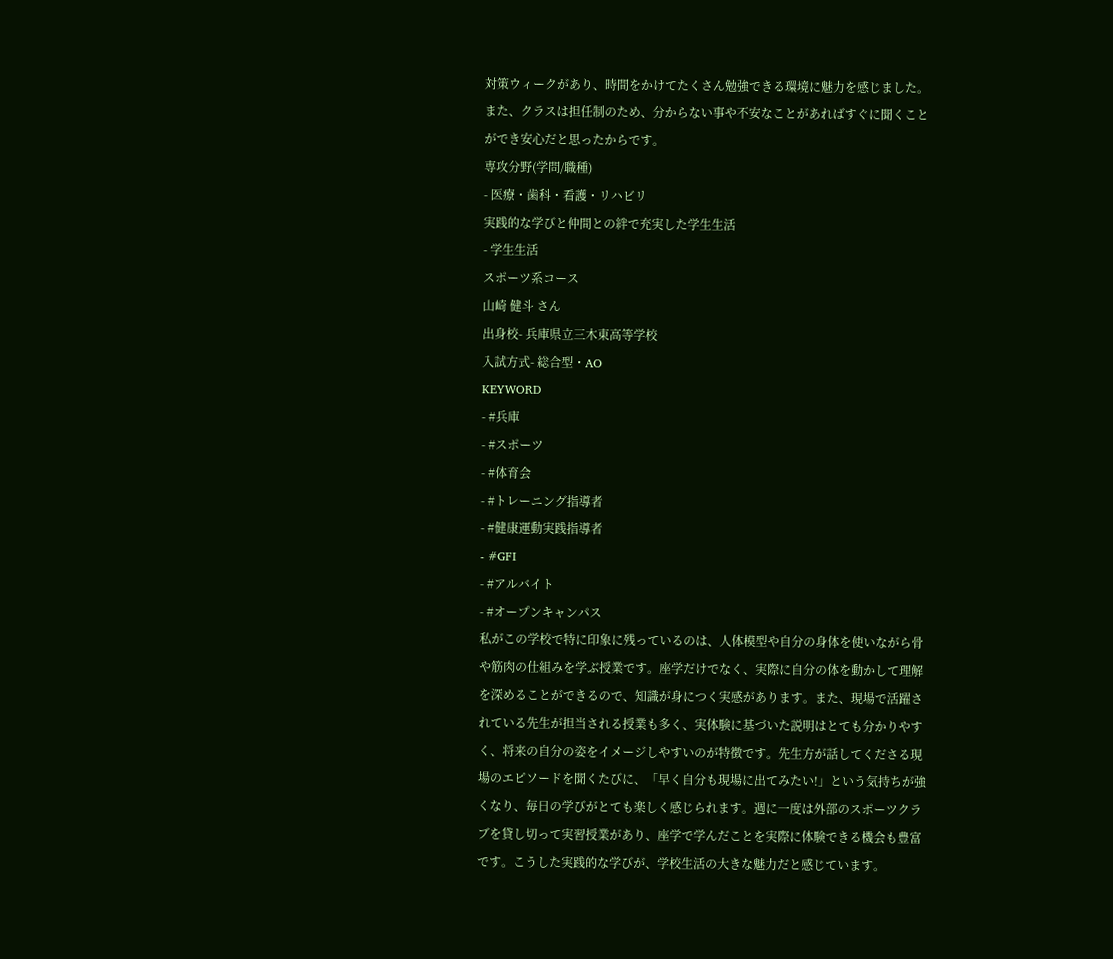対策ウィークがあり、時間をかけてたくさん勉強できる環境に魅力を感じました。また、クラスは担任制のため、分からない事や不安なことがあればすぐに聞くことができ安心だと思ったからです。
専攻分野(学問/職種)
- 医療・歯科・看護・リハビリ
実践的な学びと仲間との絆で充実した学生生活
- 学生生活
スポーツ系コース
山崎 健斗 さん
出身校- 兵庫県立三木東高等学校
入試方式- 総合型・AO
KEYWORD
- #兵庫
- #スポーツ
- #体育会
- #トレーニング指導者
- #健康運動実践指導者
- #GFI
- #アルバイト
- #オープンキャンパス
私がこの学校で特に印象に残っているのは、人体模型や自分の身体を使いながら骨や筋肉の仕組みを学ぶ授業です。座学だけでなく、実際に自分の体を動かして理解を深めることができるので、知識が身につく実感があります。また、現場で活躍されている先生が担当される授業も多く、実体験に基づいた説明はとても分かりやすく、将来の自分の姿をイメージしやすいのが特徴です。先生方が話してくださる現場のエピソードを聞くたびに、「早く自分も現場に出てみたい!」という気持ちが強くなり、毎日の学びがとても楽しく感じられます。週に一度は外部のスポーツクラブを貸し切って実習授業があり、座学で学んだことを実際に体験できる機会も豊富です。こうした実践的な学びが、学校生活の大きな魅力だと感じています。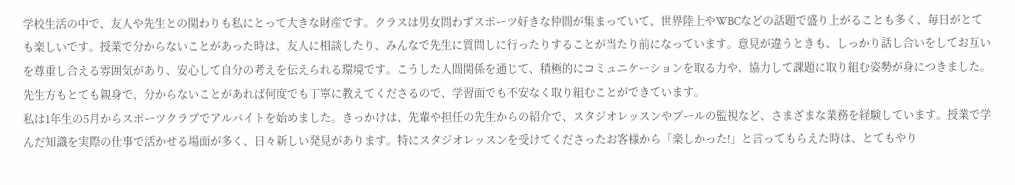学校生活の中で、友人や先生との関わりも私にとって大きな財産です。クラスは男女問わずスポーツ好きな仲間が集まっていて、世界陸上やWBCなどの話題で盛り上がることも多く、毎日がとても楽しいです。授業で分からないことがあった時は、友人に相談したり、みんなで先生に質問しに行ったりすることが当たり前になっています。意見が違うときも、しっかり話し合いをしてお互いを尊重し合える雰囲気があり、安心して自分の考えを伝えられる環境です。こうした人間関係を通じて、積極的にコミュニケーションを取る力や、協力して課題に取り組む姿勢が身につきました。先生方もとても親身で、分からないことがあれば何度でも丁寧に教えてくださるので、学習面でも不安なく取り組むことができています。
私は1年生の5月からスポーツクラブでアルバイトを始めました。きっかけは、先輩や担任の先生からの紹介で、スタジオレッスンやプールの監視など、さまざまな業務を経験しています。授業で学んだ知識を実際の仕事で活かせる場面が多く、日々新しい発見があります。特にスタジオレッスンを受けてくださったお客様から「楽しかった!」と言ってもらえた時は、とてもやり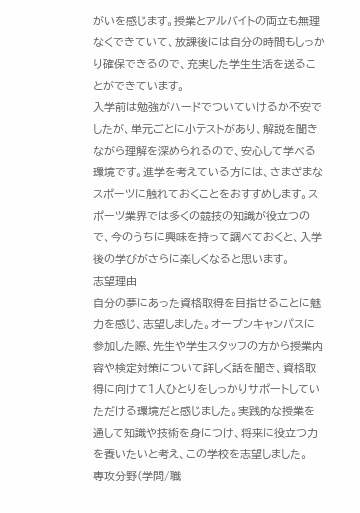がいを感じます。授業とアルバイトの両立も無理なくできていて、放課後には自分の時間もしっかり確保できるので、充実した学生生活を送ることができています。
入学前は勉強がハードでついていけるか不安でしたが、単元ごとに小テストがあり、解説を聞きながら理解を深められるので、安心して学べる環境です。進学を考えている方には、さまざまなスポーツに触れておくことをおすすめします。スポーツ業界では多くの競技の知識が役立つので、今のうちに興味を持って調べておくと、入学後の学びがさらに楽しくなると思います。
志望理由
自分の夢にあった資格取得を目指せることに魅力を感じ、志望しました。オープンキャンパスに参加した際、先生や学生スタッフの方から授業内容や検定対策について詳しく話を聞き、資格取得に向けて1人ひとりをしっかりサポートしていただける環境だと感じました。実践的な授業を通して知識や技術を身につけ、将来に役立つ力を養いたいと考え、この学校を志望しました。
専攻分野(学問/職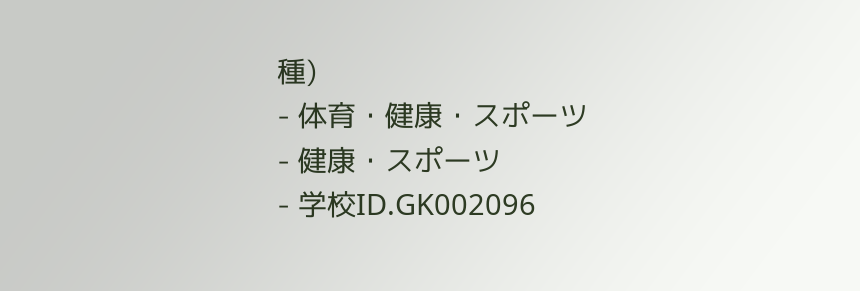種)
- 体育・健康・スポーツ
- 健康・スポーツ
- 学校ID.GK002096